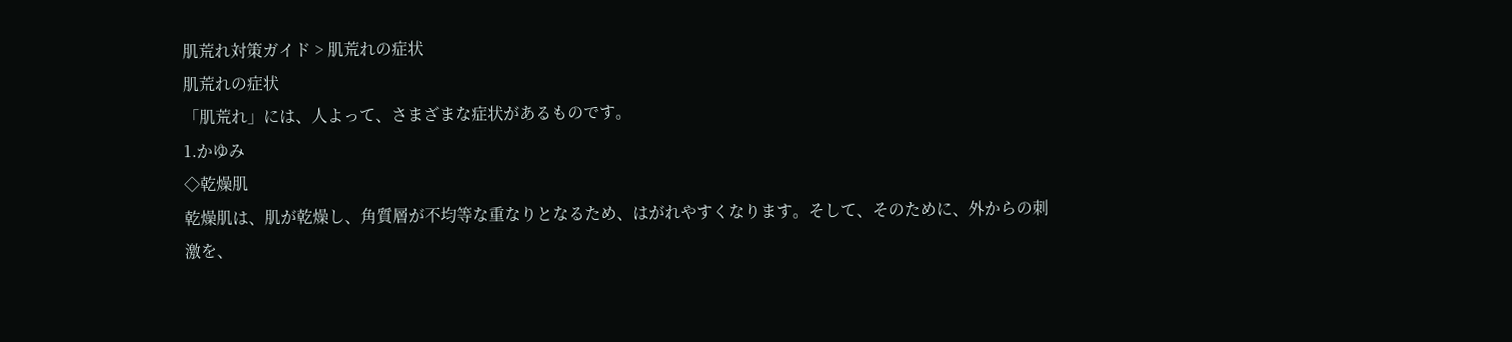肌荒れ対策ガイド > 肌荒れの症状
肌荒れの症状
「肌荒れ」には、人よって、さまざまな症状があるものです。
1.かゆみ
◇乾燥肌
乾燥肌は、肌が乾燥し、角質層が不均等な重なりとなるため、はがれやすくなります。そして、そのために、外からの刺激を、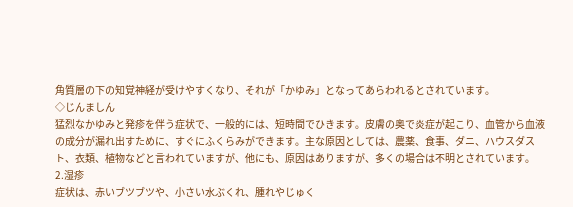角質層の下の知覚神経が受けやすくなり、それが「かゆみ」となってあらわれるとされています。
◇じんましん
猛烈なかゆみと発疹を伴う症状で、一般的には、短時間でひきます。皮膚の奥で炎症が起こり、血管から血液の成分が漏れ出すために、すぐにふくらみができます。主な原因としては、農薬、食事、ダニ、ハウスダスト、衣類、植物などと言われていますが、他にも、原因はありますが、多くの場合は不明とされています。
2.湿疹
症状は、赤いブツブツや、小さい水ぶくれ、腫れやじゅく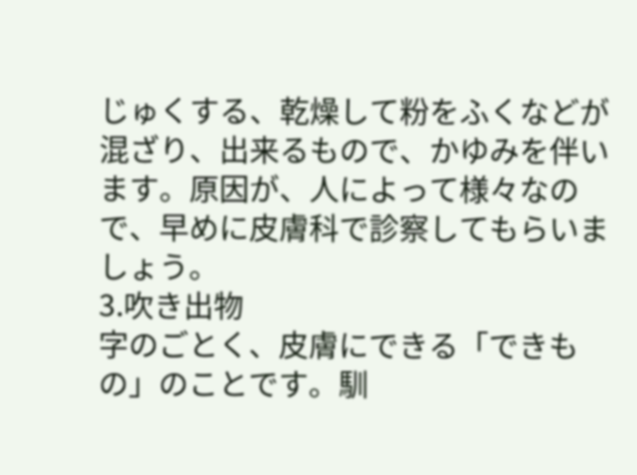じゅくする、乾燥して粉をふくなどが混ざり、出来るもので、かゆみを伴います。原因が、人によって様々なので、早めに皮膚科で診察してもらいましょう。
3.吹き出物
字のごとく、皮膚にできる「できもの」のことです。馴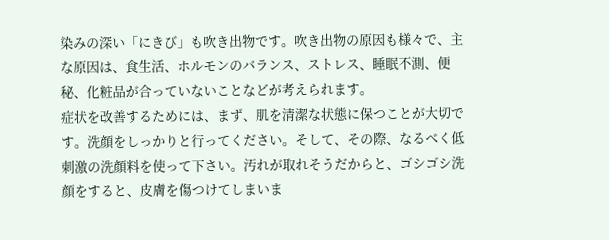染みの深い「にきび」も吹き出物です。吹き出物の原因も様々で、主な原因は、食生活、ホルモンのバランス、ストレス、睡眠不測、便秘、化粧品が合っていないことなどが考えられます。
症状を改善するためには、まず、肌を清潔な状態に保つことが大切です。洗顔をしっかりと行ってください。そして、その際、なるべく低刺激の洗顔料を使って下さい。汚れが取れそうだからと、ゴシゴシ洗顔をすると、皮膚を傷つけてしまいま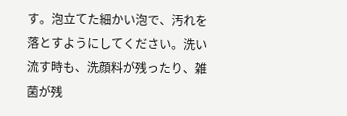す。泡立てた細かい泡で、汚れを落とすようにしてください。洗い流す時も、洗顔料が残ったり、雑菌が残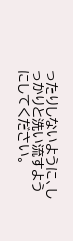ったりしないように、しっかりと洗い流すようにしてください。